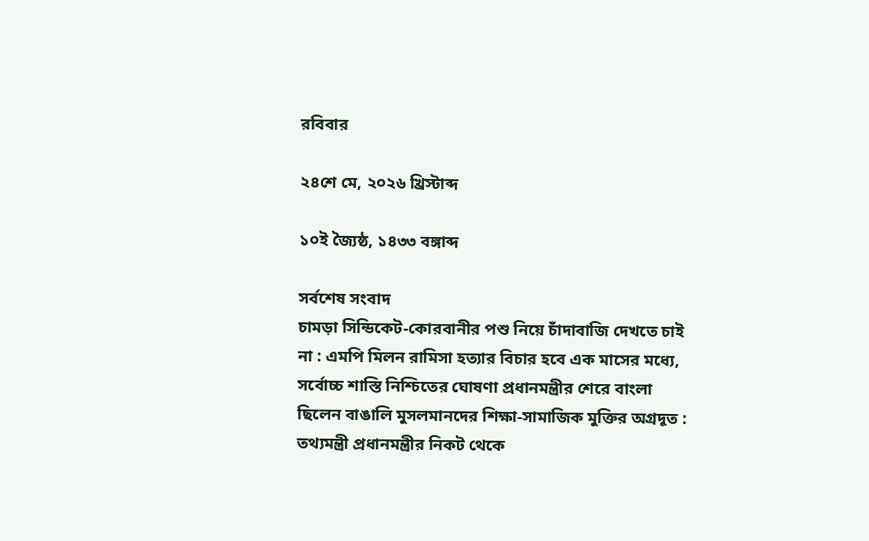রবিবার

২৪শে মে, ২০২৬ খ্রিস্টাব্দ

১০ই জ্যৈষ্ঠ, ১৪৩৩ বঙ্গাব্দ

সর্বশেষ সংবাদ
চামড়া সিন্ডিকেট-কোরবানীর পশু নিয়ে চাঁদাবাজি দেখতে চাই না : এমপি মিলন রামিসা হত্যার বিচার হবে এক মাসের মধ্যে, সর্বোচ্চ শাস্তি নিশ্চিতের ঘোষণা প্রধানমন্ত্রীর শেরে বাংলা ছিলেন বাঙালি মুসলমানদের শিক্ষা-সামাজিক মুক্তির অগ্রদূত : তথ্যমন্ত্রী প্রধানমন্ত্রীর নিকট থেকে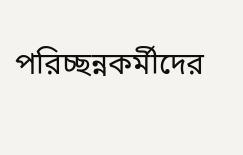পরিচ্ছন্নকর্মীদের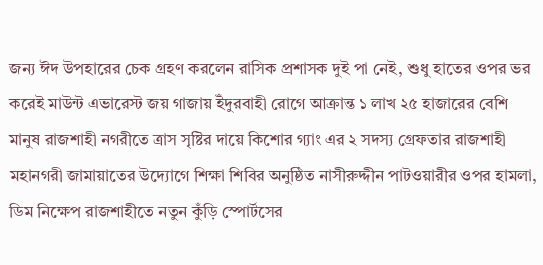জন্য ঈদ উপহারের চেক গ্রহণ করলেন রাসিক প্রশাসক দুই পা নেই, শুধু হাতের ওপর ভর করেই মাউন্ট এভারেস্ট জয় গাজায় ইঁদুরবাহী রোগে আক্রান্ত ১ লাখ ২৫ হাজারের বেশি মানুষ রাজশাহী নগরীতে ত্রাস সৃষ্টির দায়ে কিশোর গ্যাং এর ২ সদস্য গ্রেফতার রাজশাহী মহানগরী জামায়াতের উদ্যোগে শিক্ষা শিবির অনুষ্ঠিত নাসীরুদ্দীন পাটওয়ারীর ওপর হামলা, ডিম নিক্ষেপ রাজশাহীতে নতুন কুঁড়ি স্পোর্টসের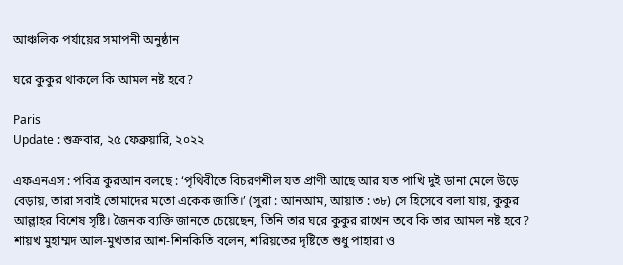আঞ্চলিক পর্যায়ের সমাপনী অনুষ্ঠান

ঘরে কুকুর থাকলে কি আমল নষ্ট হবে?

Paris
Update : শুক্রবার, ২৫ ফেব্রুয়ারি, ২০২২

এফএনএস : পবিত্র কুরআন বলছে : ‘পৃথিবীতে বিচরণশীল যত প্রাণী আছে আর যত পাখি দুই ডানা মেলে উড়ে বেড়ায়, তারা সবাই তোমাদের মতো একেক জাতি।’ (সুরা : আনআম, আয়াত : ৩৮) সে হিসেবে বলা যায়, কুকুর আল্লাহর বিশেষ সৃষ্টি। জৈনক ব্যক্তি জানতে চেয়েছেন, তিনি তার ঘরে কুকুর রাখেন তবে কি তার আমল নষ্ট হবে?
শায়খ মুহাম্মদ আল-মুখতার আশ-শিনকিতি বলেন, শরিয়তের দৃষ্টিতে শুধু পাহারা ও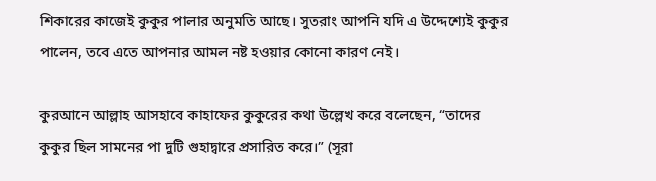শিকারের কাজেই কুকুর পালার অনুমতি আছে। সুতরাং আপনি যদি এ উদ্দেশ্যেই কুকুর পালেন, তবে এতে আপনার আমল নষ্ট হওয়ার কোনো কারণ নেই।

কুরআনে আল্লাহ আসহাবে কাহাফের কুকুরের কথা উল্লেখ করে বলেছেন, “তাদের কুকুর ছিল সামনের পা দুটি গুহাদ্বারে প্রসারিত করে।” (সূরা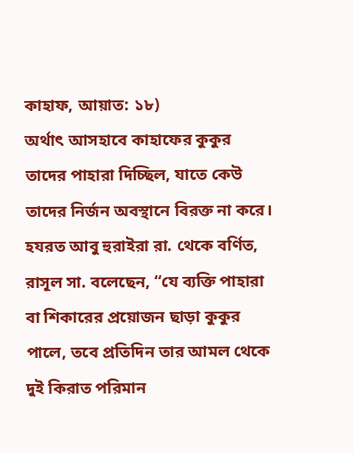কাহাফ, আয়াত: ১৮)
অর্থাৎ আসহাবে কাহাফের কুকুর তাদের পাহারা দিচ্ছিল, যাতে কেউ তাদের নির্জন অবস্থানে বিরক্ত না করে।
হযরত আবু হুরাইরা রা. থেকে বর্ণিত, রাসূল সা. বলেছেন, “যে ব্যক্তি পাহারা বা শিকারের প্রয়োজন ছাড়া কুকুর পালে, তবে প্রতিদিন তার আমল থেকে দুই কিরাত পরিমান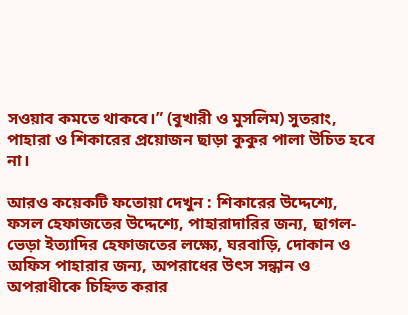সওয়াব কমতে থাকবে।” (বুখারী ও মুসলিম) সুতরাং, পাহারা ও শিকারের প্রয়োজন ছাড়া কুকুর পালা উচিত হবে না।

আরও কয়েকটি ফতোয়া দেখুন : শিকারের উদ্দেশ্যে, ফসল হেফাজতের উদ্দেশ্যে, পাহারাদারির জন্য, ছাগল-ভেড়া ইত্যাদির হেফাজতের লক্ষ্যে, ঘরবাড়ি, দোকান ও অফিস পাহারার জন্য, অপরাধের উৎস সন্ধান ও অপরাধীকে চিহ্নিত করার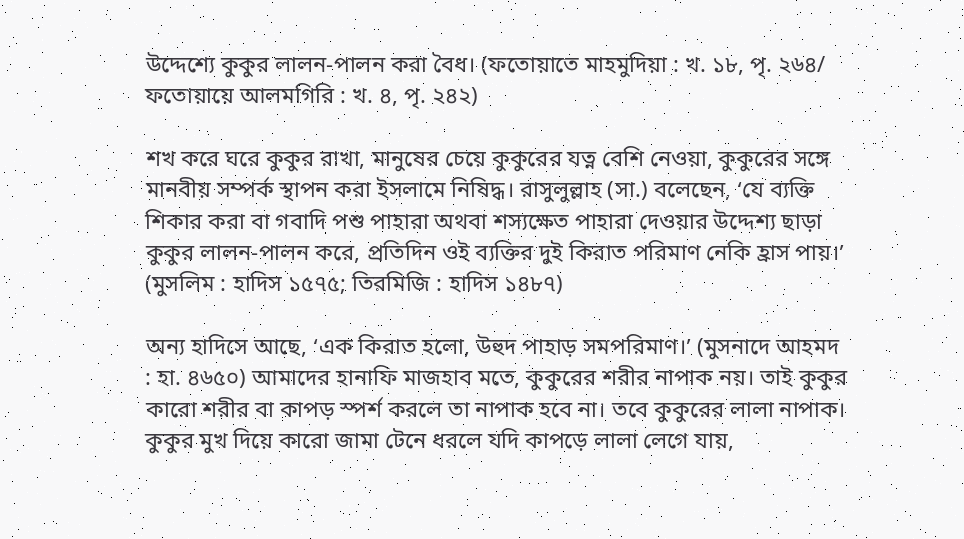উদ্দেশ্যে কুকুর লালন-পালন করা বৈধ। (ফতোয়াতে মাহমুদিয়া : খ. ১৮, পৃ. ২৬৪/ ফতোয়ায়ে আলমগিরি : খ. ৪, পৃ. ২৪২)

শখ করে ঘরে কুকুর রাখা, মানুষের চেয়ে কুকুরের যত্ন বেশি নেওয়া, কুকুরের সঙ্গে মানবীয় সম্পর্ক স্থাপন করা ইসলামে নিষিদ্ধ। রাসুলুল্লাহ (সা.) বলেছেন, ‘যে ব্যক্তি শিকার করা বা গবাদি পশু পাহারা অথবা শস্যক্ষেত পাহারা দেওয়ার উদ্দেশ্য ছাড়া কুকুর লালন-পালন করে, প্রতিদিন ওই ব্যক্তির দুই কিরাত পরিমাণ নেকি হ্রাস পায়।’ (মুসলিম : হাদিস ১৫৭৫; তিরমিজি : হাদিস ১৪৮৭)

অন্য হাদিসে আছে, ‘এক কিরাত হলো, উহুদ পাহাড় সমপরিমাণ।’ (মুসনাদে আহমদ : হা. ৪৬৫০) আমাদের হানাফি মাজহাব মতে, কুকুরের শরীর নাপাক নয়। তাই কুকুর কারো শরীর বা কাপড় স্পর্শ করলে তা নাপাক হবে না। তবে কুকুরের লালা নাপাক। কুকুর মুখ দিয়ে কারো জামা টেনে ধরলে যদি কাপড়ে লালা লেগে যায়,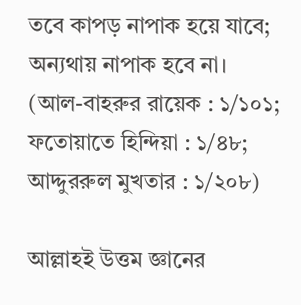তবে কাপড় নাপাক হয়ে যাবে; অন্যথায় নাপাক হবে না। (আল-বাহরুর রায়েক : ১/১০১; ফতোয়াতে হিন্দিয়া : ১/৪৮; আদ্দুররুল মুখতার : ১/২০৮)

আল্লাহই উত্তম জ্ঞানের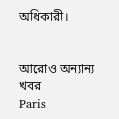অধিকারী।


আরোও অন্যান্য খবর
Paris